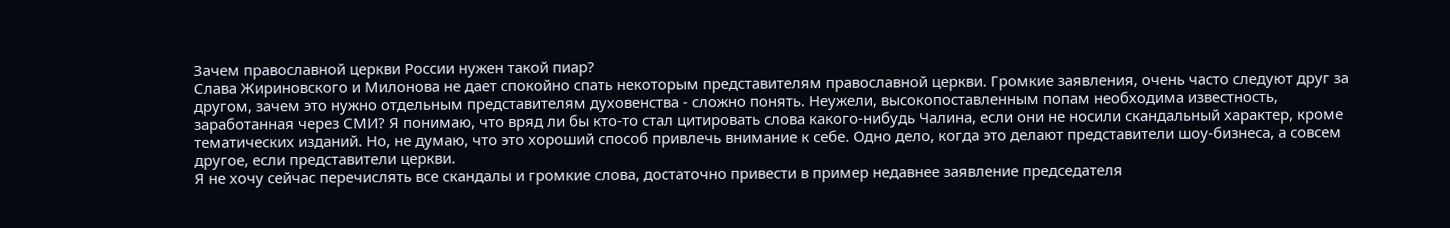Зачем православной церкви России нужен такой пиар?
Слава Жириновского и Милонова не дает спокойно спать некоторым представителям православной церкви. Громкие заявления, очень часто следуют друг за другом, зачем это нужно отдельным представителям духовенства - сложно понять. Неужели, высокопоставленным попам необходима известность, заработанная через СМИ? Я понимаю, что вряд ли бы кто-то стал цитировать слова какого-нибудь Чалина, если они не носили скандальный характер, кроме тематических изданий. Но, не думаю, что это хороший способ привлечь внимание к себе. Одно дело, когда это делают представители шоу-бизнеса, а совсем другое, если представители церкви.
Я не хочу сейчас перечислять все скандалы и громкие слова, достаточно привести в пример недавнее заявление председателя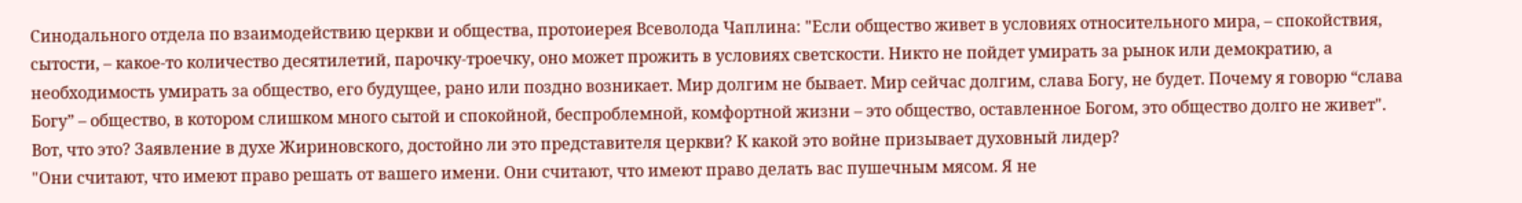Синодального отдела по взаимодействию церкви и общества, протоиерея Всеволода Чаплина: "Если общество живет в условиях относительного мира, – спокойствия, сытости, – какое-то количество десятилетий, парочку-троечку, оно может прожить в условиях светскости. Никто не пойдет умирать за рынок или демократию, а необходимость умирать за общество, его будущее, рано или поздно возникает. Мир долгим не бывает. Мир сейчас долгим, слава Богу, не будет. Почему я говорю “слава Богу” – общество, в котором слишком много сытой и спокойной, беспроблемной, комфортной жизни – это общество, оставленное Богом, это общество долго не живет". Вот, что это? Заявление в духе Жириновского, достойно ли это представителя церкви? К какой это войне призывает духовный лидер?
"Они считают, что имеют право решать от вашего имени. Они считают, что имеют право делать вас пушечным мясом. Я не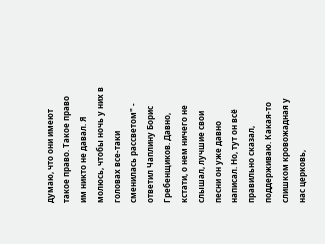думаю, что они имеют такое право. Такое право им никто не давал. Я молюсь, чтобы ночь у них в головах все-таки сменилась рассветом" - ответил Чаплину Борис Гребенщиков. Давно, кстати, о нем ничего не слышал, лучшие свои песни он уже давно написал. Но, тут он всё правильно сказал, поддерживаю. Какая-то слишком кровожадная у нас церковь,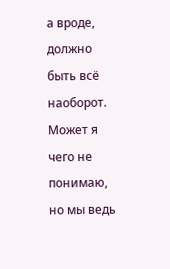а вроде, должно быть всё наоборот. Может я чего не понимаю, но мы ведь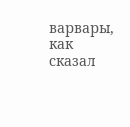варвары, как сказал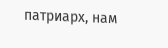патриарх, нам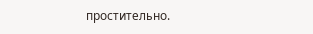простительно.